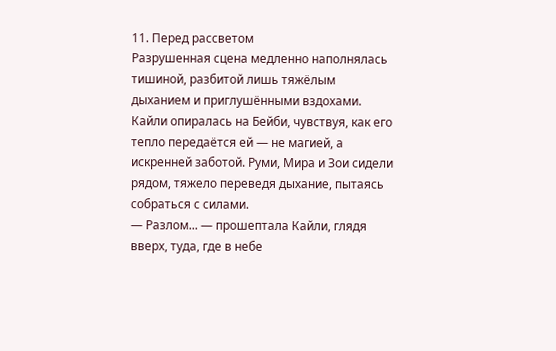11. Перед рассветом
Разрушенная сцена медленно наполнялась тишиной, разбитой лишь тяжёлым дыханием и приглушёнными вздохами. Кайли опиралась на Бейби, чувствуя, как его тепло передаётся ей — не магией, а искренней заботой. Руми, Мира и Зои сидели рядом, тяжело переведя дыхание, пытаясь собраться с силами.
— Разлом... — прошептала Кайли, глядя вверх, туда, где в небе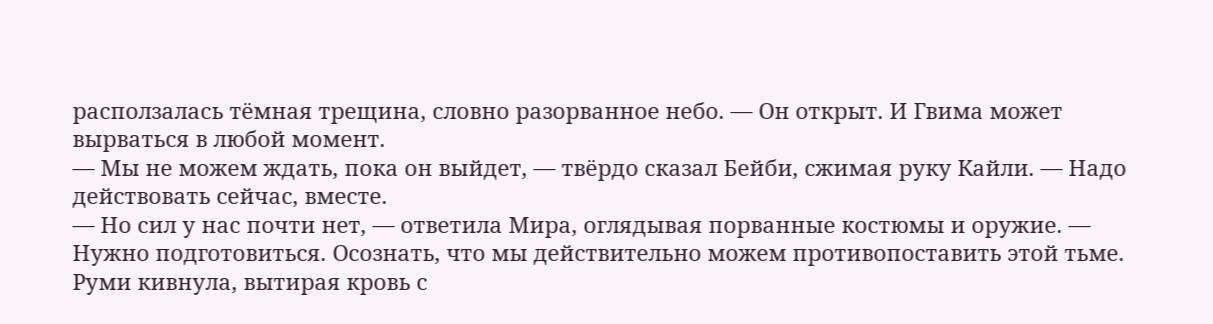расползалась тёмная трещина, словно разорванное небо. — Он открыт. И Гвима может вырваться в любой момент.
— Мы не можем ждать, пока он выйдет, — твёрдо сказал Бейби, сжимая руку Кайли. — Надо действовать сейчас, вместе.
— Но сил у нас почти нет, — ответила Мира, оглядывая порванные костюмы и оружие. — Нужно подготовиться. Осознать, что мы действительно можем противопоставить этой тьме.
Руми кивнула, вытирая кровь с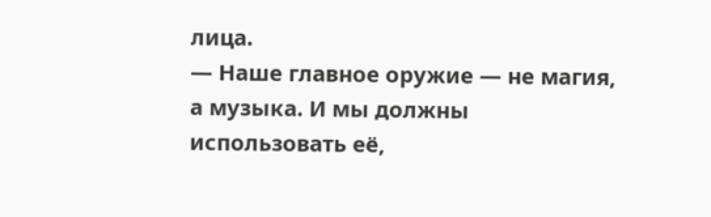лица.
— Наше главное оружие — не магия, а музыка. И мы должны использовать её,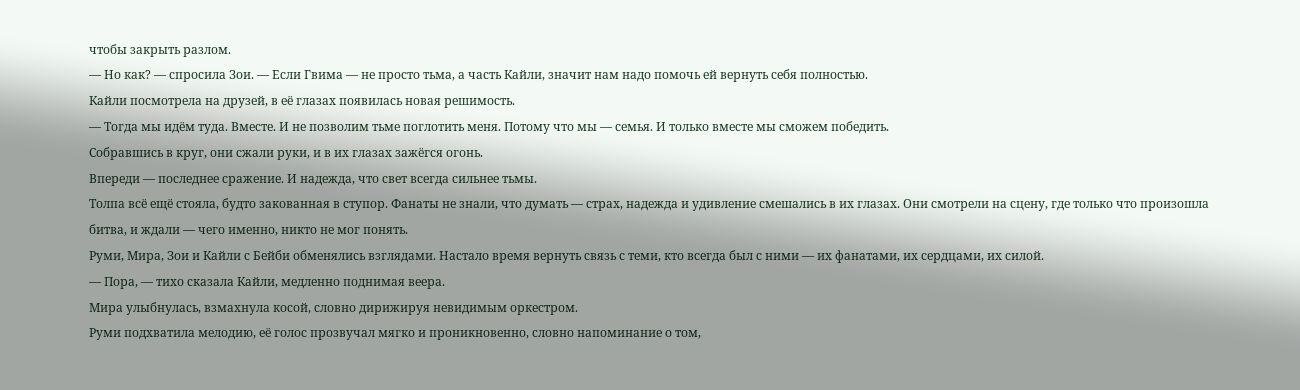чтобы закрыть разлом.
— Но как? — спросила Зои. — Если Гвима — не просто тьма, а часть Кайли, значит нам надо помочь ей вернуть себя полностью.
Кайли посмотрела на друзей, в её глазах появилась новая решимость.
— Тогда мы идём туда. Вместе. И не позволим тьме поглотить меня. Потому что мы — семья. И только вместе мы сможем победить.
Собравшись в круг, они сжали руки, и в их глазах зажёгся огонь.
Впереди — последнее сражение. И надежда, что свет всегда сильнее тьмы.
Толпа всё ещё стояла, будто закованная в ступор. Фанаты не знали, что думать — страх, надежда и удивление смешались в их глазах. Они смотрели на сцену, где только что произошла битва, и ждали — чего именно, никто не мог понять.
Руми, Мира, Зои и Кайли с Бейби обменялись взглядами. Настало время вернуть связь с теми, кто всегда был с ними — их фанатами, их сердцами, их силой.
— Пора, — тихо сказала Кайли, медленно поднимая веера.
Мира улыбнулась, взмахнула косой, словно дирижируя невидимым оркестром.
Руми подхватила мелодию, её голос прозвучал мягко и проникновенно, словно напоминание о том,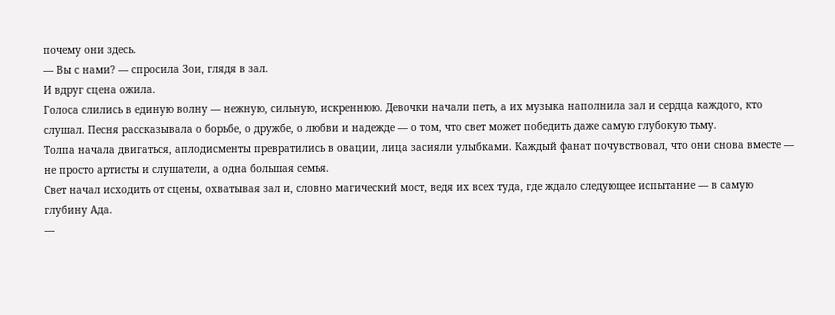почему они здесь.
— Вы с нами? — спросила Зои, глядя в зал.
И вдруг сцена ожила.
Голоса слились в единую волну — нежную, сильную, искреннюю. Девочки начали петь, а их музыка наполнила зал и сердца каждого, кто слушал. Песня рассказывала о борьбе, о дружбе, о любви и надежде — о том, что свет может победить даже самую глубокую тьму.
Толпа начала двигаться, аплодисменты превратились в овации, лица засияли улыбками. Каждый фанат почувствовал, что они снова вместе — не просто артисты и слушатели, а одна большая семья.
Свет начал исходить от сцены, охватывая зал и, словно магический мост, ведя их всех туда, где ждало следующее испытание — в самую глубину Ада.
—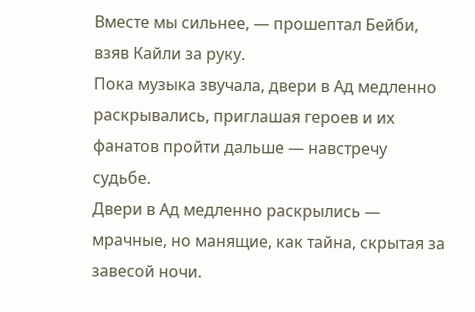Вместе мы сильнее, — прошептал Бейби, взяв Кайли за руку.
Пока музыка звучала, двери в Ад медленно раскрывались, приглашая героев и их фанатов пройти дальше — навстречу судьбе.
Двери в Ад медленно раскрылись — мрачные, но манящие, как тайна, скрытая за завесой ночи.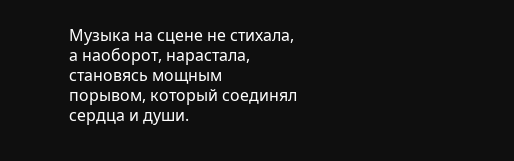Музыка на сцене не стихала, а наоборот, нарастала, становясь мощным порывом, который соединял сердца и души.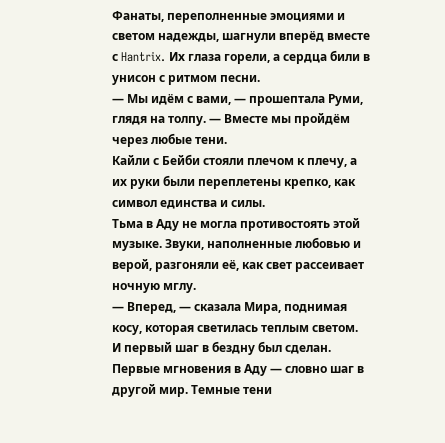Фанаты, переполненные эмоциями и светом надежды, шагнули вперёд вместе с Hantrix. Их глаза горели, а сердца били в унисон с ритмом песни.
— Мы идём с вами, — прошептала Руми, глядя на толпу. — Вместе мы пройдём через любые тени.
Кайли с Бейби стояли плечом к плечу, а их руки были переплетены крепко, как символ единства и силы.
Тьма в Аду не могла противостоять этой музыке. Звуки, наполненные любовью и верой, разгоняли её, как свет рассеивает ночную мглу.
— Вперед, — сказала Мира, поднимая косу, которая светилась теплым светом.
И первый шаг в бездну был сделан.
Первые мгновения в Аду — словно шаг в другой мир. Темные тени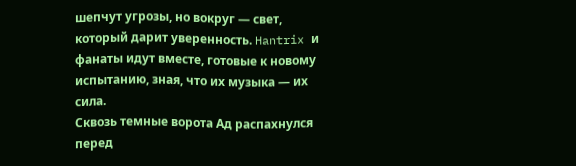шепчут угрозы, но вокруг — свет, который дарит уверенность. Hantrix и фанаты идут вместе, готовые к новому испытанию, зная, что их музыка — их сила.
Сквозь темные ворота Ад распахнулся перед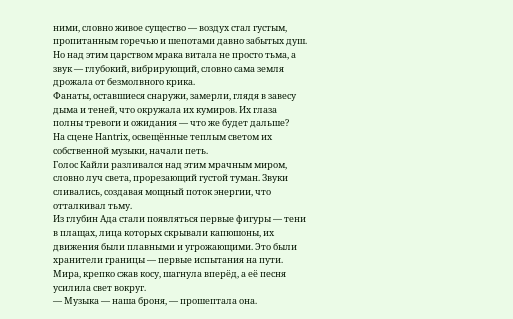ними, словно живое существо — воздух стал густым, пропитанным горечью и шепотами давно забытых душ. Но над этим царством мрака витала не просто тьма, а звук — глубокий, вибрирующий, словно сама земля дрожала от безмолвного крика.
Фанаты, оставшиеся снаружи, замерли, глядя в завесу дыма и теней, что окружала их кумиров. Их глаза полны тревоги и ожидания — что же будет дальше?
На сцене Hantrix, освещённые теплым светом их собственной музыки, начали петь.
Голос Кайли разливался над этим мрачным миром, словно луч света, прорезающий густой туман. Звуки сливались, создавая мощный поток энергии, что отталкивал тьму.
Из глубин Ада стали появляться первые фигуры — тени в плащах, лица которых скрывали капюшоны, их движения были плавными и угрожающими. Это были хранители границы — первые испытания на пути.
Мира, крепко сжав косу, шагнула вперёд, а её песня усилила свет вокруг.
— Музыка — наша броня, — прошептала она.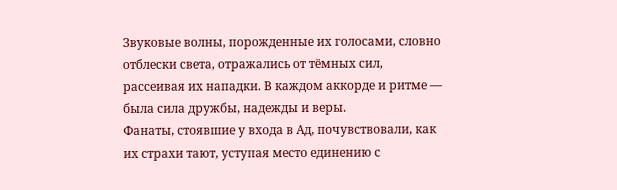Звуковые волны, порожденные их голосами, словно отблески света, отражались от тёмных сил, рассеивая их нападки. В каждом аккорде и ритме — была сила дружбы, надежды и веры.
Фанаты, стоявшие у входа в Ад, почувствовали, как их страхи тают, уступая место единению с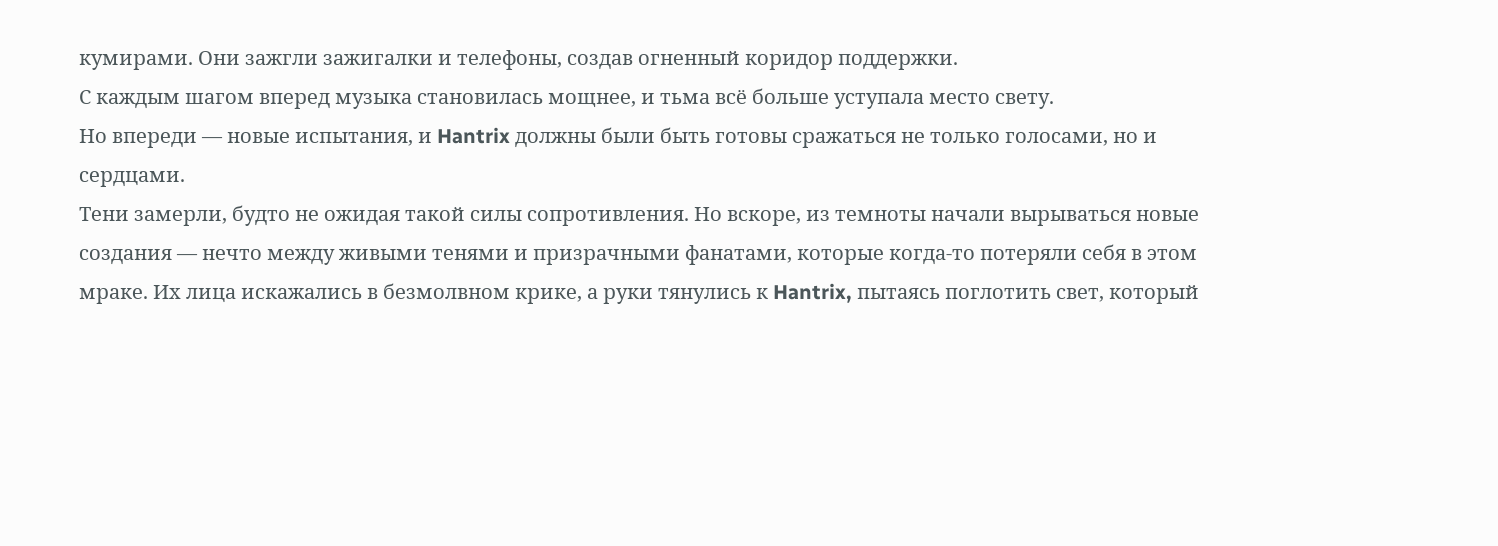кумирами. Они зажгли зажигалки и телефоны, создав огненный коридор поддержки.
С каждым шагом вперед музыка становилась мощнее, и тьма всё больше уступала место свету.
Но впереди — новые испытания, и Hantrix должны были быть готовы сражаться не только голосами, но и сердцами.
Тени замерли, будто не ожидая такой силы сопротивления. Но вскоре, из темноты начали вырываться новые создания — нечто между живыми тенями и призрачными фанатами, которые когда-то потеряли себя в этом мраке. Их лица искажались в безмолвном крике, а руки тянулись к Hantrix, пытаясь поглотить свет, который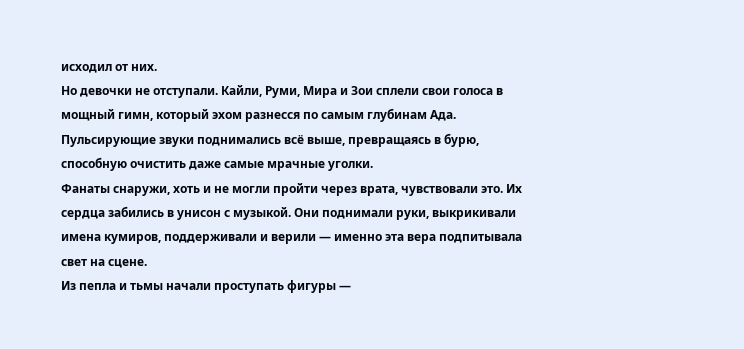исходил от них.
Но девочки не отступали. Кайли, Руми, Мира и Зои сплели свои голоса в мощный гимн, который эхом разнесся по самым глубинам Ада. Пульсирующие звуки поднимались всё выше, превращаясь в бурю, способную очистить даже самые мрачные уголки.
Фанаты снаружи, хоть и не могли пройти через врата, чувствовали это. Их сердца забились в унисон с музыкой. Они поднимали руки, выкрикивали имена кумиров, поддерживали и верили — именно эта вера подпитывала свет на сцене.
Из пепла и тьмы начали проступать фигуры —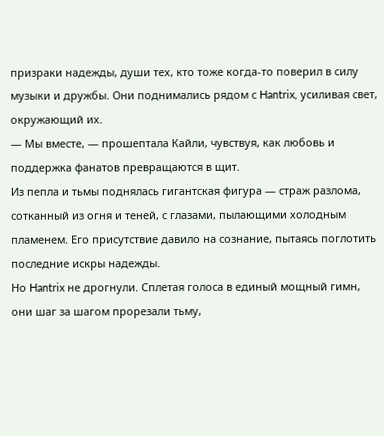призраки надежды, души тех, кто тоже когда-то поверил в силу музыки и дружбы. Они поднимались рядом с Hantrix, усиливая свет, окружающий их.
— Мы вместе, — прошептала Кайли, чувствуя, как любовь и поддержка фанатов превращаются в щит.
Из пепла и тьмы поднялась гигантская фигура — страж разлома, сотканный из огня и теней, с глазами, пылающими холодным пламенем. Его присутствие давило на сознание, пытаясь поглотить последние искры надежды.
Но Hantrix не дрогнули. Сплетая голоса в единый мощный гимн, они шаг за шагом прорезали тьму,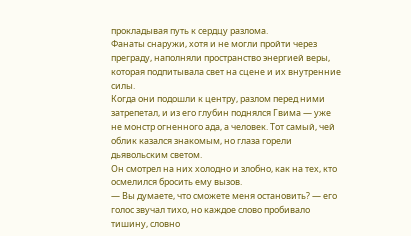прокладывая путь к сердцу разлома.
Фанаты снаружи, хотя и не могли пройти через преграду, наполняли пространство энергией веры, которая подпитывала свет на сцене и их внутренние силы.
Когда они подошли к центру, разлом перед ними затрепетал, и из его глубин поднялся Гвима — уже не монстр огненного ада, а человек. Тот самый, чей облик казался знакомым, но глаза горели дьявольским светом.
Он смотрел на них холодно и злобно, как на тех, кто осмелился бросить ему вызов.
— Вы думаете, что сможете меня остановить? — его голос звучал тихо, но каждое слово пробивало тишину, словно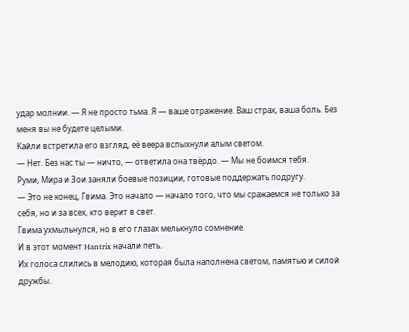удар молнии. — Я не просто тьма. Я — ваше отражение. Ваш страх, ваша боль. Без меня вы не будете целыми.
Кайли встретила его взгляд, её веера вспыхнули алым светом.
— Нет. Без нас ты — ничто, — ответила она твёрдо. — Мы не боимся тебя.
Руми, Мира и Зои заняли боевые позиции, готовые поддержать подругу.
— Это не конец, Гвима. Это начало — начало того, что мы сражаемся не только за себя, но и за всех, кто верит в свет.
Гвима ухмыльнулся, но в его глазах мелькнуло сомнение.
И в этот момент Hantrix начали петь.
Их голоса слились в мелодию, которая была наполнена светом, памятью и силой дружбы.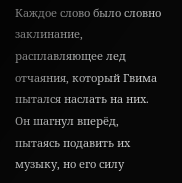Каждое слово было словно заклинание, расплавляющее лед отчаяния, который Гвима пытался наслать на них.
Он шагнул вперёд, пытаясь подавить их музыку, но его силу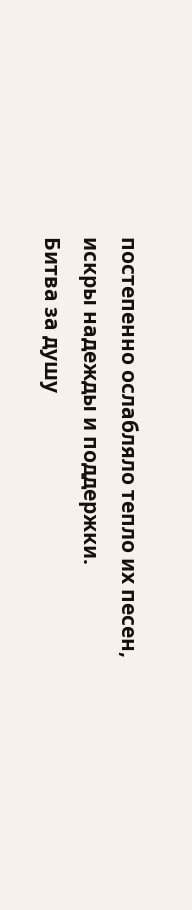постепенно ослабляло тепло их песен, искры надежды и поддержки.
Битва за душу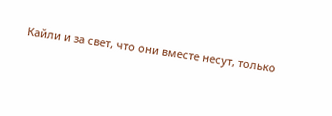Кайли и за свет, что они вместе несут, только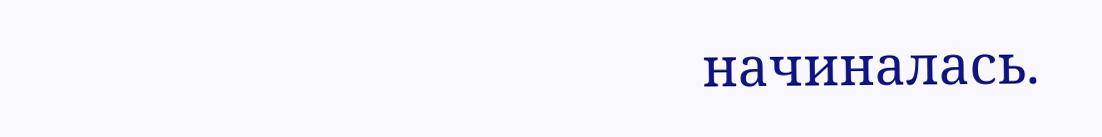начиналась.